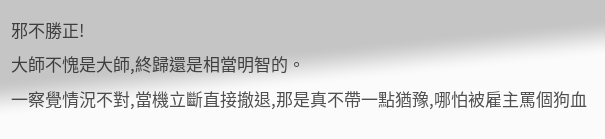邪不勝正!
大師不愧是大師,終歸還是相當明智的。
一察覺情況不對,當機立斷直接撤退,那是真不帶一點猶豫,哪怕被雇主罵個狗血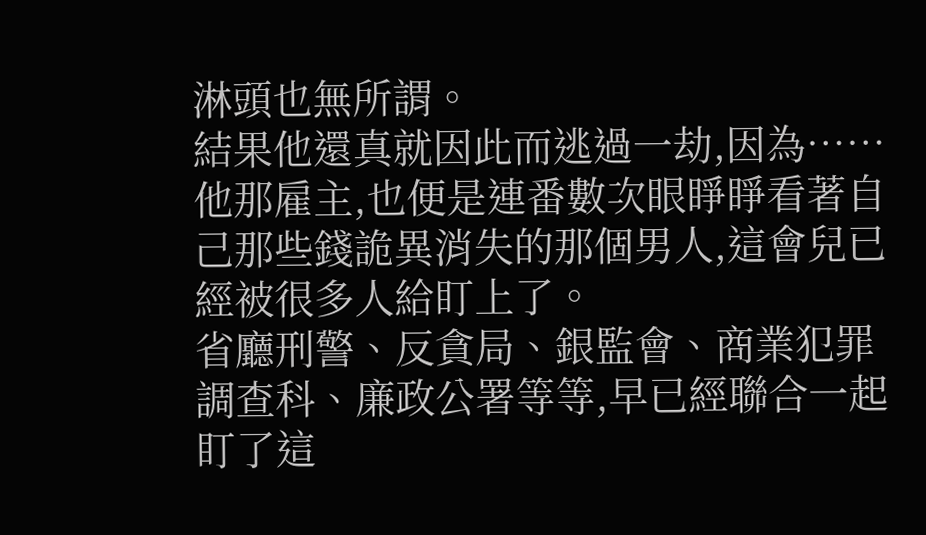淋頭也無所謂。
結果他還真就因此而逃過一劫,因為……
他那雇主,也便是連番數次眼睜睜看著自己那些錢詭異消失的那個男人,這會兒已經被很多人給盯上了。
省廳刑警、反貪局、銀監會、商業犯罪調查科、廉政公署等等,早已經聯合一起盯了這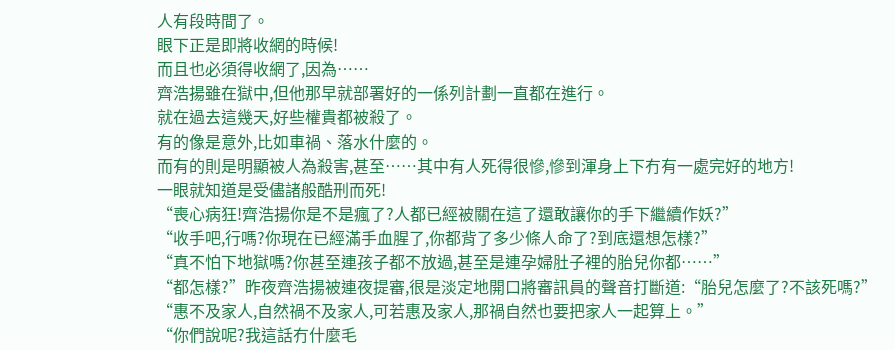人有段時間了。
眼下正是即將收網的時候!
而且也必須得收網了,因為……
齊浩揚雖在獄中,但他那早就部署好的一係列計劃一直都在進行。
就在過去這幾天,好些權貴都被殺了。
有的像是意外,比如車禍、落水什麼的。
而有的則是明顯被人為殺害,甚至……其中有人死得很慘,慘到渾身上下冇有一處完好的地方!
一眼就知道是受儘諸般酷刑而死!
“喪心病狂!齊浩揚你是不是瘋了?人都已經被關在這了還敢讓你的手下繼續作妖?”
“收手吧,行嗎?你現在已經滿手血腥了,你都背了多少條人命了?到底還想怎樣?”
“真不怕下地獄嗎?你甚至連孩子都不放過,甚至是連孕婦肚子裡的胎兒你都……”
“都怎樣?”昨夜齊浩揚被連夜提審,很是淡定地開口將審訊員的聲音打斷道:“胎兒怎麼了?不該死嗎?”
“惠不及家人,自然禍不及家人,可若惠及家人,那禍自然也要把家人一起算上。”
“你們說呢?我這話冇什麼毛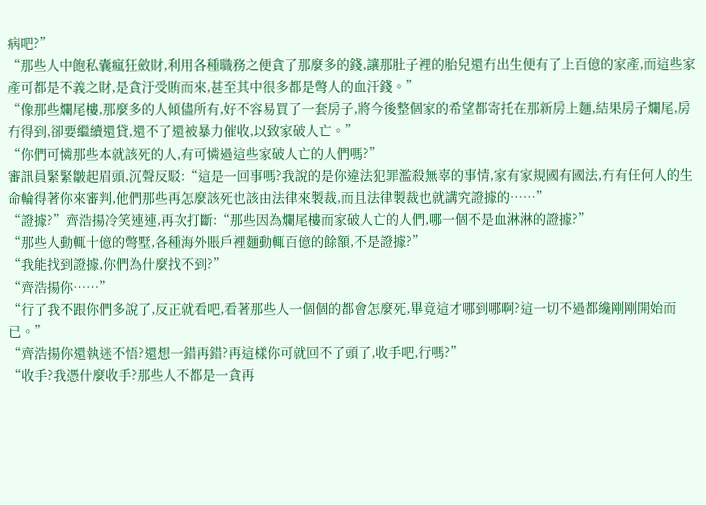病吧?”
“那些人中飽私囊瘋狂斂財,利用各種職務之便貪了那麼多的錢,讓那肚子裡的胎兒還冇出生便有了上百億的家產,而這些家產可都是不義之財,是貪汙受賄而來,甚至其中很多都是彆人的血汗錢。”
“像那些爛尾樓,那麼多的人傾儘所有,好不容易買了一套房子,將今後整個家的希望都寄托在那新房上麵,結果房子爛尾,房冇得到,卻要繼續還貸,還不了還被暴力催收,以致家破人亡。”
“你們可憐那些本就該死的人,有可憐過這些家破人亡的人們嗎?”
審訊員緊緊皺起眉頭,沉聲反駁:“這是一回事嗎?我說的是你違法犯罪濫殺無辜的事情,家有家規國有國法,冇有任何人的生命輪得著你來審判,他們那些再怎麼該死也該由法律來製裁,而且法律製裁也就講究證據的……”
“證據?”齊浩揚冷笑連連,再次打斷:“那些因為爛尾樓而家破人亡的人們,哪一個不是血淋淋的證據?”
“那些人動輒十億的彆墅,各種海外賬戶裡麵動輒百億的餘額,不是證據?”
“我能找到證據,你們為什麼找不到?”
“齊浩揚你……”
“行了我不跟你們多說了,反正就看吧,看著那些人一個個的都會怎麼死,畢竟這才哪到哪啊?這一切不過都纔剛剛開始而已。”
“齊浩揚你還執迷不悟?還想一錯再錯?再這樣你可就回不了頭了,收手吧,行嗎?”
“收手?我憑什麼收手?那些人不都是一貪再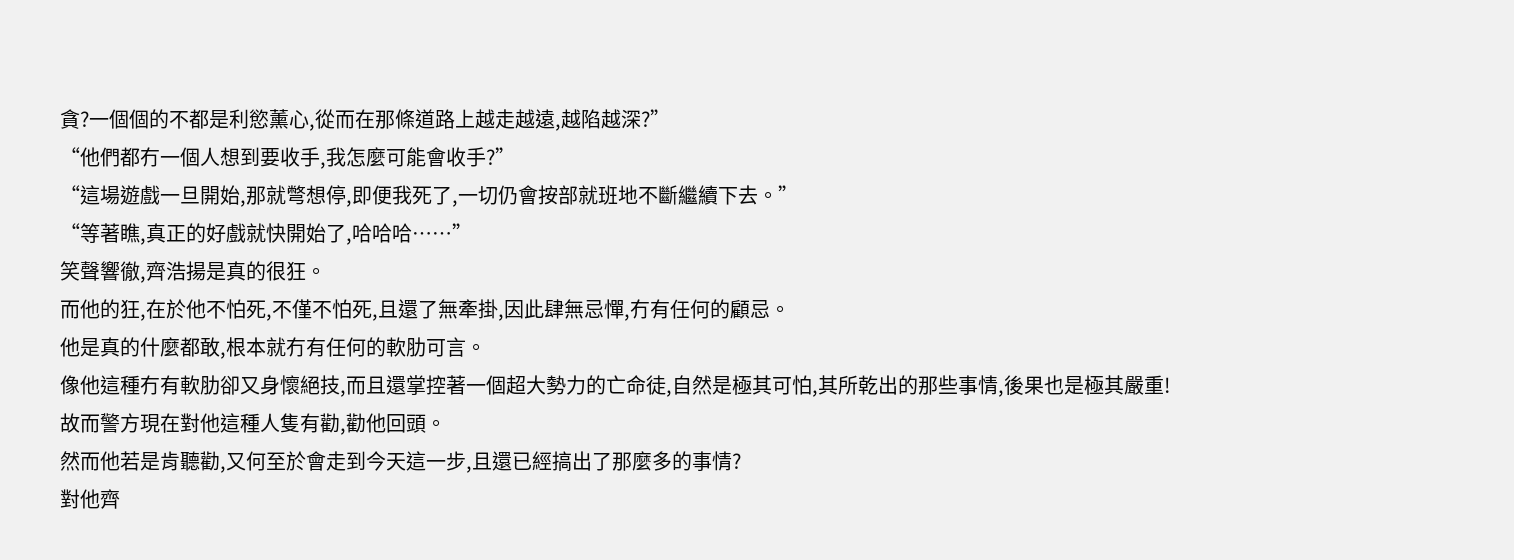貪?一個個的不都是利慾薰心,從而在那條道路上越走越遠,越陷越深?”
“他們都冇一個人想到要收手,我怎麼可能會收手?”
“這場遊戲一旦開始,那就彆想停,即便我死了,一切仍會按部就班地不斷繼續下去。”
“等著瞧,真正的好戲就快開始了,哈哈哈……”
笑聲響徹,齊浩揚是真的很狂。
而他的狂,在於他不怕死,不僅不怕死,且還了無牽掛,因此肆無忌憚,冇有任何的顧忌。
他是真的什麼都敢,根本就冇有任何的軟肋可言。
像他這種冇有軟肋卻又身懷絕技,而且還掌控著一個超大勢力的亡命徒,自然是極其可怕,其所乾出的那些事情,後果也是極其嚴重!
故而警方現在對他這種人隻有勸,勸他回頭。
然而他若是肯聽勸,又何至於會走到今天這一步,且還已經搞出了那麼多的事情?
對他齊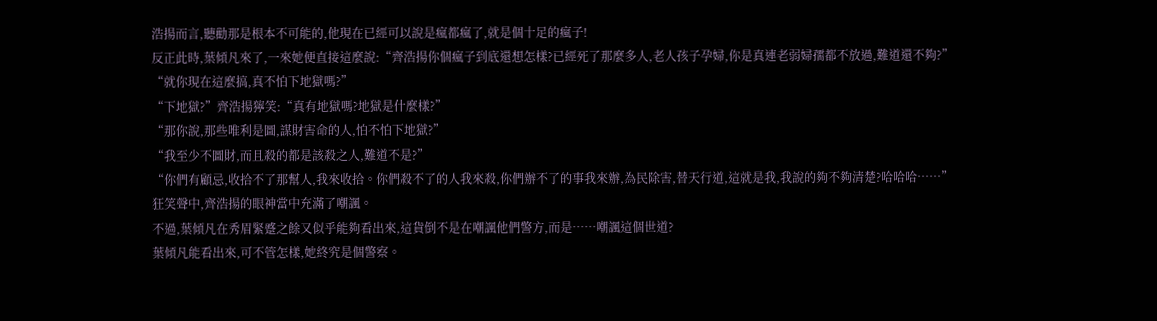浩揚而言,聽勸那是根本不可能的,他現在已經可以說是瘋都瘋了,就是個十足的瘋子!
反正此時,葉傾凡來了,一來她便直接這麼說:“齊浩揚你個瘋子到底還想怎樣?已經死了那麼多人,老人孩子孕婦,你是真連老弱婦孺都不放過,難道還不夠?”
“就你現在這麼搞,真不怕下地獄嗎?”
“下地獄?”齊浩揚獰笑:“真有地獄嗎?地獄是什麼樣?”
“那你說,那些唯利是圖,謀財害命的人,怕不怕下地獄?”
“我至少不圖財,而且殺的都是該殺之人,難道不是?”
“你們有顧忌,收拾不了那幫人,我來收拾。你們殺不了的人我來殺,你們辦不了的事我來辦,為民除害,替天行道,這就是我,我說的夠不夠清楚?哈哈哈……”
狂笑聲中,齊浩揚的眼神當中充滿了嘲諷。
不過,葉傾凡在秀眉緊蹙之餘又似乎能夠看出來,這貨倒不是在嘲諷他們警方,而是……嘲諷這個世道?
葉傾凡能看出來,可不管怎樣,她終究是個警察。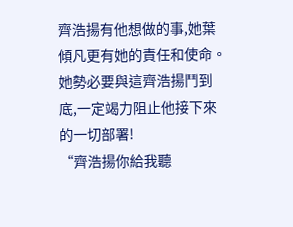齊浩揚有他想做的事,她葉傾凡更有她的責任和使命。
她勢必要與這齊浩揚鬥到底,一定竭力阻止他接下來的一切部署!
“齊浩揚你給我聽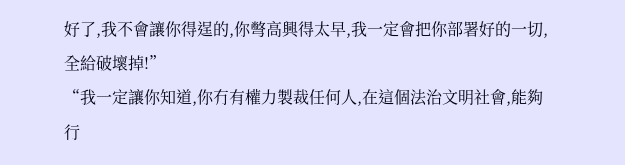好了,我不會讓你得逞的,你彆高興得太早,我一定會把你部署好的一切,全給破壞掉!”
“我一定讓你知道,你冇有權力製裁任何人,在這個法治文明社會,能夠行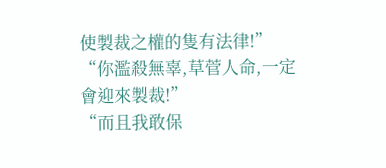使製裁之權的隻有法律!”
“你濫殺無辜,草菅人命,一定會迎來製裁!”
“而且我敢保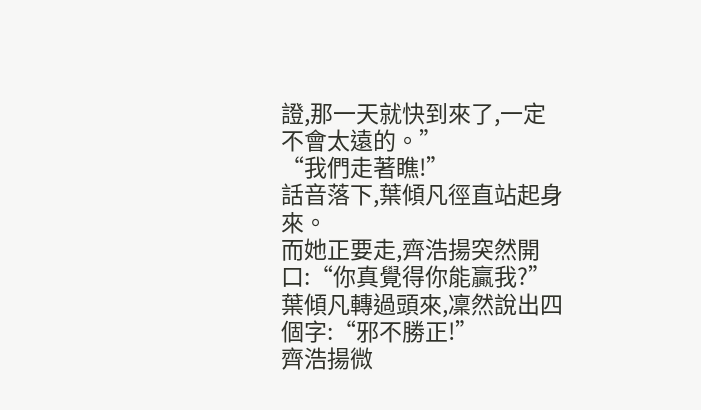證,那一天就快到來了,一定不會太遠的。”
“我們走著瞧!”
話音落下,葉傾凡徑直站起身來。
而她正要走,齊浩揚突然開口:“你真覺得你能贏我?”
葉傾凡轉過頭來,凜然說出四個字:“邪不勝正!”
齊浩揚微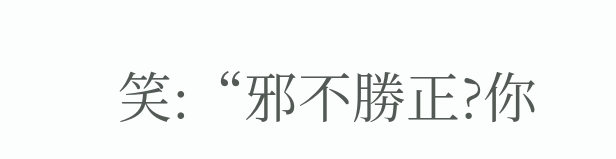笑:“邪不勝正?你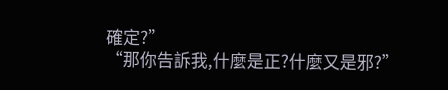確定?”
“那你告訴我,什麼是正?什麼又是邪?”